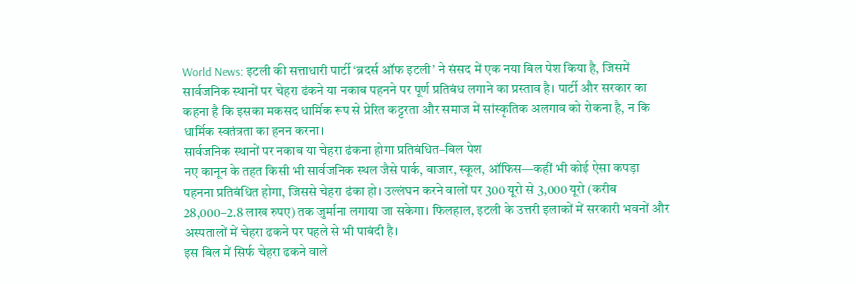World News: इटली की सत्ताधारी पार्टी ‘ब्रदर्स ऑफ इटली’ ने संसद में एक नया बिल पेश किया है, जिसमें सार्वजनिक स्थानों पर चेहरा ढंकने या नकाब पहनने पर पूर्ण प्रतिबंध लगाने का प्रस्ताव है। पार्टी और सरकार का कहना है कि इसका मकसद धार्मिक रूप से प्रेरित कट्टरता और समाज में सांस्कृतिक अलगाव को रोकना है, न कि धार्मिक स्वतंत्रता का हनन करना।
सार्वजनिक स्थानों पर नकाब या चेहरा ढंकना होगा प्रतिबंधित–बिल पेश
नए कानून के तहत किसी भी सार्वजनिक स्थल जैसे पार्क, बाजार, स्कूल, ऑफिस—कहीं भी कोई ऐसा कपड़ा पहनना प्रतिबंधित होगा, जिससे चेहरा ढंका हो। उल्लंघन करने वालों पर 300 यूरो से 3,000 यूरो (करीब 28,000–2.8 लाख रुपए) तक जुर्माना लगाया जा सकेगा। फिलहाल, इटली के उत्तरी इलाकों में सरकारी भवनों और अस्पतालों में चेहरा ढकने पर पहले से भी पाबंदी है।
इस बिल में सिर्फ चेहरा ढकने वाले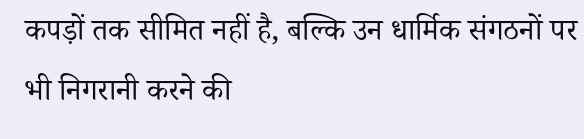कपड़ों तक सीमित नहीं है, बल्कि उन धार्मिक संगठनों पर भी निगरानी करने की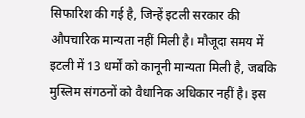सिफारिश की गई है, जिन्हें इटली सरकार की औपचारिक मान्यता नहीं मिली है। मौजूदा समय में इटली में 13 धर्मों को कानूनी मान्यता मिली है, जबकि मुस्लिम संगठनों को वैधानिक अधिकार नहीं है। इस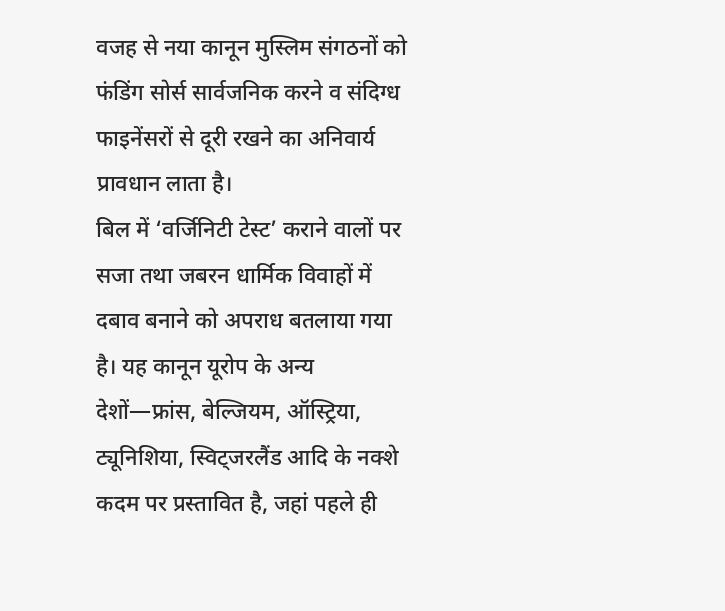वजह से नया कानून मुस्लिम संगठनों को फंडिंग सोर्स सार्वजनिक करने व संदिग्ध फाइनेंसरों से दूरी रखने का अनिवार्य प्रावधान लाता है।
बिल में ‘वर्जिनिटी टेस्ट’ कराने वालों पर सजा तथा जबरन धार्मिक विवाहों में दबाव बनाने को अपराध बतलाया गया है। यह कानून यूरोप के अन्य देशों—फ्रांस, बेल्जियम, ऑस्ट्रिया, ट्यूनिशिया, स्विट्जरलैंड आदि के नक्शे कदम पर प्रस्तावित है, जहां पहले ही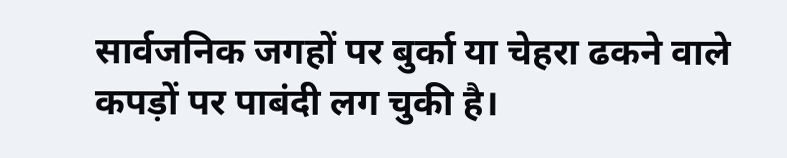सार्वजनिक जगहों पर बुर्का या चेहरा ढकने वाले कपड़ों पर पाबंदी लग चुकी है।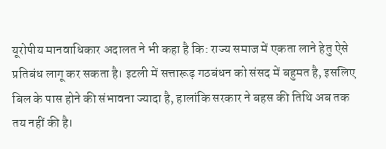यूरोपीय मानवाधिकार अदालत ने भी कहा है कि: राज्य समाज में एकता लाने हेतु ऐसे प्रतिबंध लागू कर सकता है। इटली में सत्तारूढ़ गठबंधन को संसद में बहुमत है, इसलिए बिल के पास होने की संभावना ज्यादा है, हालांकि सरकार ने बहस की तिथि अब तक तय नहीं की है।